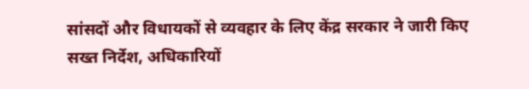सांसदों और विधायकों से व्यवहार के लिए केंद्र सरकार ने जारी किए सख्त निर्देश, अधिकारियों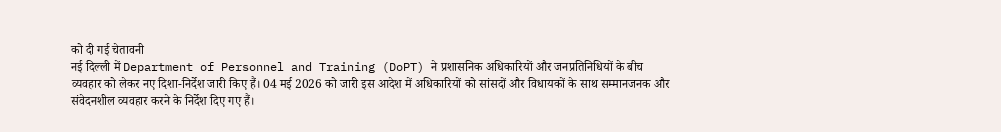को दी गई चेतावनी
नई दिल्ली में Department of Personnel and Training (DoPT) ने प्रशासनिक अधिकारियों और जनप्रतिनिधियों के बीच व्यवहार को लेकर नए दिशा-निर्देश जारी किए हैं। 04 मई 2026 को जारी इस आदेश में अधिकारियों को सांसदों और विधायकों के साथ सम्मानजनक और संवेदनशील व्यवहार करने के निर्देश दिए गए हैं।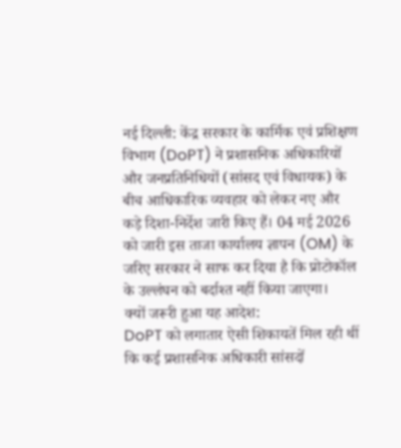नई दिल्ली: केंद्र सरकार के कार्मिक एवं प्रशिक्षण विभाग (DoPT) ने प्रशासनिक अधिकारियों और जनप्रतिनिधियों (सांसद एवं विधायक) के बीच आधिकारिक व्यवहार को लेकर नए और कड़े दिशा-निर्देश जारी किए हैं। 04 मई 2026 को जारी इस ताजा कार्यालय ज्ञापन (OM) के जरिए सरकार ने साफ कर दिया है कि प्रोटोकॉल के उल्लंघन को बर्दाश्त नहीं किया जाएगा।
क्यों जरूरी हुआ यह आदेश:
DoPT को लगातार ऐसी शिकायतें मिल रही थीं कि कई प्रशासनिक अधिकारी सांसदों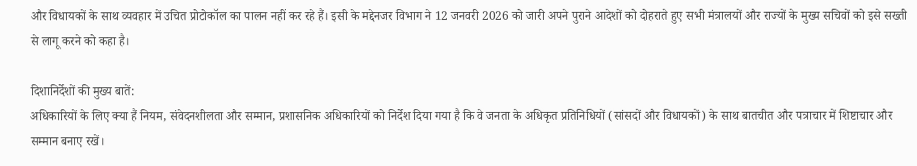और विधायकों के साथ व्यवहार में उचित प्रोटोकॉल का पालन नहीं कर रहे हैं। इसी के मद्देनजर विभाग ने 12 जनवरी 2026 को जारी अपने पुराने आदेशों को दोहराते हुए सभी मंत्रालयों और राज्यों के मुख्य सचिवों को इसे सख्ती से लागू करने को कहा है।

दिशानिर्देशों की मुख्य बातें:
अधिकारियों के लिए क्या हैं नियम, संवेदनशीलता और सम्मान, प्रशासनिक अधिकारियों को निर्देश दिया गया है कि वे जनता के अधिकृत प्रतिनिधियों (सांसदों और विधायकों) के साथ बातचीत और पत्राचार में शिष्टाचार और सम्मान बनाए रखें।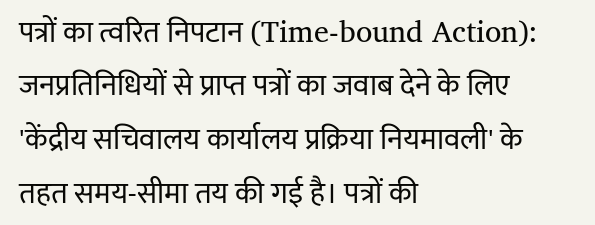पत्रों का त्वरित निपटान (Time-bound Action):
जनप्रतिनिधियों से प्राप्त पत्रों का जवाब देने के लिए 'केंद्रीय सचिवालय कार्यालय प्रक्रिया नियमावली' के तहत समय-सीमा तय की गई है। पत्रों की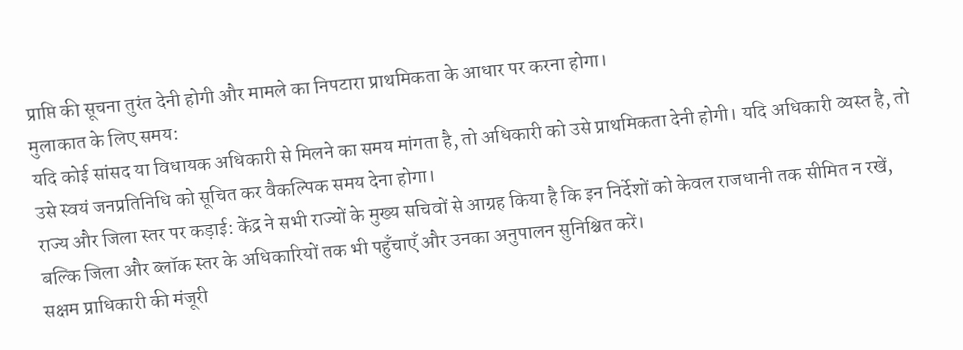प्राप्ति की सूचना तुरंत देनी होगी और मामले का निपटारा प्राथमिकता के आधार पर करना होगा।
मुलाकात के लिए समय:
यदि कोई सांसद या विधायक अधिकारी से मिलने का समय मांगता है, तो अधिकारी को उसे प्राथमिकता देनी होगी। यदि अधिकारी व्यस्त है, तो उसे स्वयं जनप्रतिनिधि को सूचित कर वैकल्पिक समय देना होगा।
राज्य और जिला स्तर पर कड़ाई: केंद्र ने सभी राज्यों के मुख्य सचिवों से आग्रह किया है कि इन निर्देशों को केवल राजधानी तक सीमित न रखें, बल्कि जिला और ब्लॉक स्तर के अधिकारियों तक भी पहुँचाएँ और उनका अनुपालन सुनिश्चित करें।
सक्षम प्राधिकारी की मंजूरी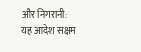और निगरानी:
यह आदेश सक्षम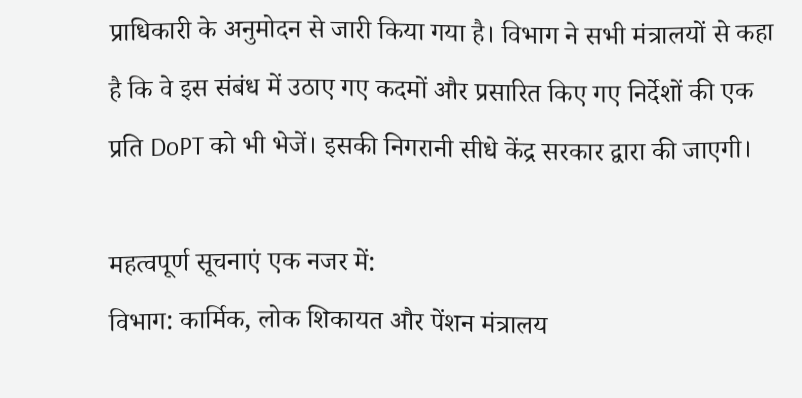प्राधिकारी के अनुमोदन से जारी किया गया है। विभाग ने सभी मंत्रालयों से कहा है कि वे इस संबंध में उठाए गए कदमों और प्रसारित किए गए निर्देशों की एक प्रति DoPT को भी भेजें। इसकी निगरानी सीधे केंद्र सरकार द्वारा की जाएगी।

महत्वपूर्ण सूचनाएं एक नजर में:
विभाग: कार्मिक, लोक शिकायत और पेंशन मंत्रालय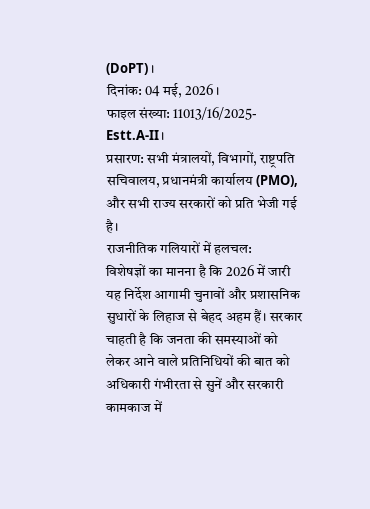(DoPT)।
दिनांक: 04 मई, 2026।
फाइल संख्या: 11013/16/2025-Estt.A-II।
प्रसारण: सभी मंत्रालयों, विभागों, राष्ट्रपति सचिवालय, प्रधानमंत्री कार्यालय (PMO), और सभी राज्य सरकारों को प्रति भेजी गई है।
राजनीतिक गलियारों में हलचल:
विशेषज्ञों का मानना है कि 2026 में जारी यह निर्देश आगामी चुनावों और प्रशासनिक सुधारों के लिहाज से बेहद अहम हैं। सरकार चाहती है कि जनता की समस्याओं को लेकर आने वाले प्रतिनिधियों की बात को अधिकारी गंभीरता से सुनें और सरकारी कामकाज में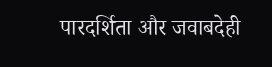पारदर्शिता और जवाबदेही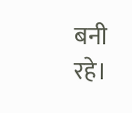बनी रहे।